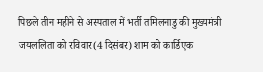पिछले तीन महीने से अस्पताल में भर्ती तमिलनाडु की मुख्यमंत्री जयललिता को रविवार(4 दिसंबर) शाम को कार्डिएक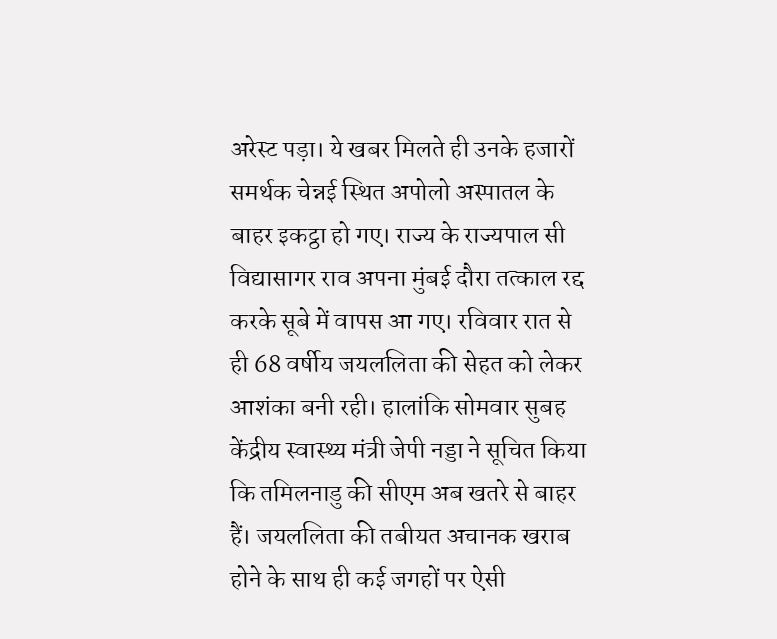अरेस्ट पड़ा। ये खबर मिलते ही उनके हजारों समर्थक चेन्नई स्थित अपोलो अस्पातल के बाहर इकट्ठा हो गए। राज्य के राज्यपाल सी विद्यासागर राव अपना मुंबई दौरा तत्काल रद्द करके सूबे में वापस आ गए। रविवार रात से ही 68 वर्षीय जयललिता की सेहत को लेकर आशंका बनी रही। हालांकि सोमवार सुबह केंद्रीय स्वास्थ्य मंत्री जेपी नड्डा ने सूचित किया कि तमिलनाडु की सीएम अब खतरे से बाहर हैं। जयललिता की तबीयत अचानक खराब होने के साथ ही कई जगहों पर ऐसी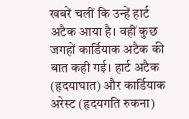खबरें चलीं कि उन्हें हार्ट अटैक आया है। वहीं कुछ जगहों कार्डियाक अटैक की बात कही गई। हार्ट अटैक (हृदयाघात) और कार्डियाक अरेस्ट (हृदयगति रुकना)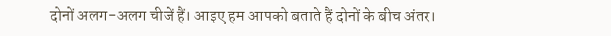दोनों अलग-अलग चीजें हैं। आइए हम आपको बताते हैं दोनों के बीच अंतर।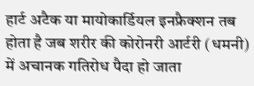हार्ट अटैक या मायोकार्डियल इनफ्रैक्शन तब होता है जब शरीर की कोरोनरी आर्टरी (धमनी) में अचानक गतिरोध पैदा हो जाता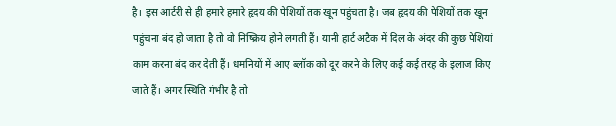है। इस आर्टरी से ही हमारे हमारे हृदय की पेशियों तक खून पहुंचता है। जब हृदय की पेशियों तक खून पहुंचना बंद हो जाता है तो वो निष्क्रिय होने लगती हैं। यानी हार्ट अटैक में दिल के अंदर की कुछ पेशियां काम करना बंद कर देती हैं। धमनियों में आए ब्लॉक को दूर करने के लिए कई कई तरह के इलाज किए जाते हैं। अगर स्थिति गंभीर है तो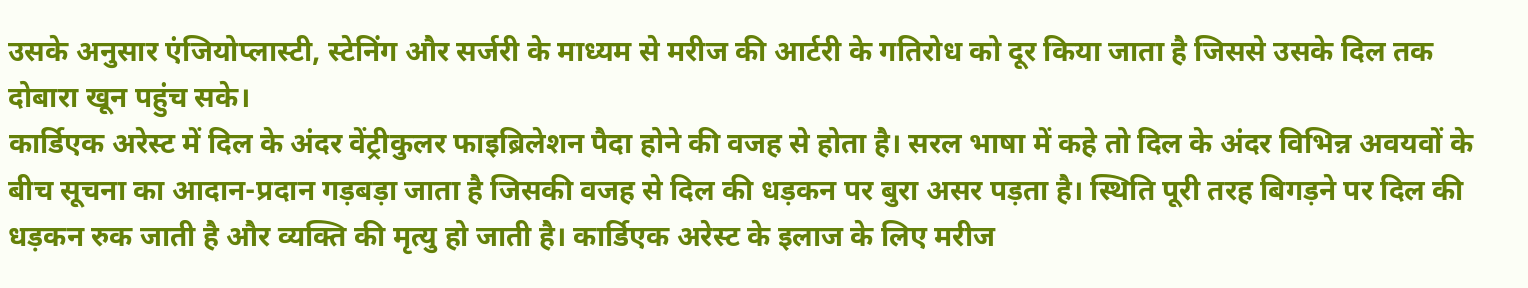उसके अनुसार एंजियोप्लास्टी, स्टेनिंग और सर्जरी के माध्यम से मरीज की आर्टरी के गतिरोध को दूर किया जाता है जिससे उसके दिल तक दोबारा खून पहुंच सके।
कार्डिएक अरेस्ट में दिल के अंदर वेंट्रीकुलर फाइब्रिलेशन पैदा होने की वजह से होता है। सरल भाषा में कहे तो दिल के अंदर विभिन्न अवयवों के बीच सूचना का आदान-प्रदान गड़बड़ा जाता है जिसकी वजह से दिल की धड़कन पर बुरा असर पड़ता है। स्थिति पूरी तरह बिगड़ने पर दिल की धड़कन रुक जाती है और व्यक्ति की मृत्यु हो जाती है। कार्डिएक अरेस्ट के इलाज के लिए मरीज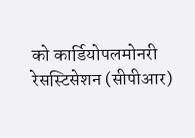को कार्डियोपलमोनरी रेसस्टिसेशन (सीपीआर)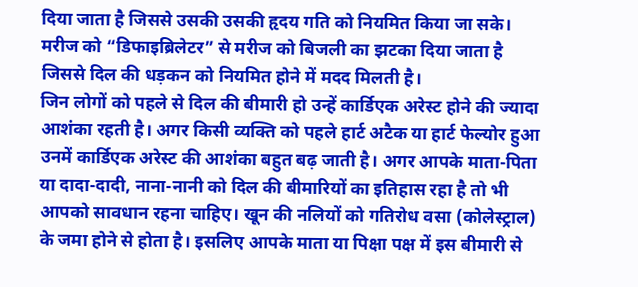दिया जाता है जिससे उसकी उसकी हृदय गति को नियमित किया जा सके। मरीज को “डिफाइब्रिलेटर” से मरीज को बिजली का झटका दिया जाता है जिससे दिल की धड़कन को नियमित होने में मदद मिलती है।
जिन लोगों को पहले से दिल की बीमारी हो उन्हें कार्डिएक अरेस्ट होने की ज्यादा आशंका रहती है। अगर किसी व्यक्ति को पहले हार्ट अटैक या हार्ट फेल्योर हुआ उनमें कार्डिएक अरेस्ट की आशंका बहुत बढ़ जाती है। अगर आपके माता-पिता या दादा-दादी, नाना-नानी को दिल की बीमारियों का इतिहास रहा है तो भी आपको सावधान रहना चाहिए। खून की नलियों को गतिरोध वसा (कोलेस्ट्राल) के जमा होने से होता है। इसलिए आपके माता या पिक्षा पक्ष में इस बीमारी से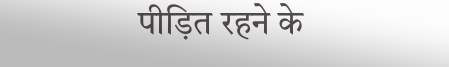पीड़ित रहने के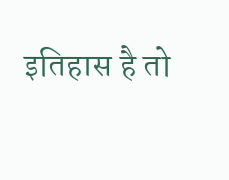इतिहास है तो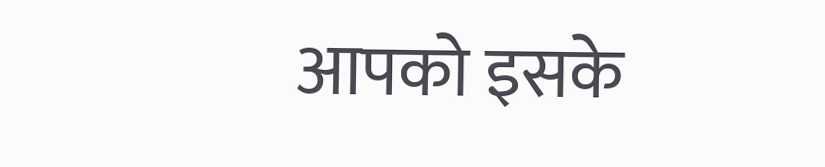आपको इसके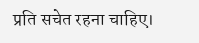प्रति सचेत रहना चाहिए।